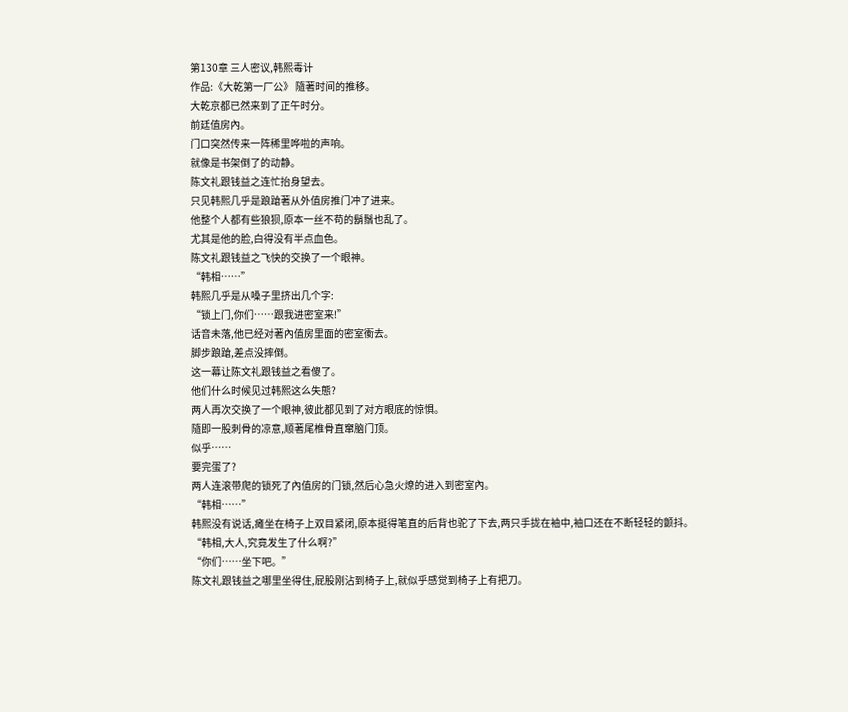第130章 三人密议,韩熙毒计
作品:《大乾第一厂公》 隨著时间的推移。
大乾京都已然来到了正午时分。
前廷值房內。
门口突然传来一阵稀里哗啦的声响。
就像是书架倒了的动静。
陈文礼跟钱益之连忙抬身望去。
只见韩熙几乎是踉蹌著从外值房推门冲了进来。
他整个人都有些狼狈,原本一丝不苟的鬍鬚也乱了。
尤其是他的脸,白得没有半点血色。
陈文礼跟钱益之飞快的交换了一个眼神。
“韩相……”
韩熙几乎是从嗓子里挤出几个字:
“锁上门,你们……跟我进密室来!”
话音未落,他已经对著內值房里面的密室衝去。
脚步踉蹌,差点没摔倒。
这一幕让陈文礼跟钱益之看傻了。
他们什么时候见过韩熙这么失態?
两人再次交换了一个眼神,彼此都见到了对方眼底的惊惧。
隨即一股刺骨的凉意,顺著尾椎骨直窜脑门顶。
似乎……
要完蛋了?
两人连滚带爬的锁死了內值房的门锁,然后心急火燎的进入到密室內。
“韩相……”
韩熙没有说话,瘫坐在椅子上双目紧闭,原本挺得笔直的后背也驼了下去,两只手拢在袖中,袖口还在不断轻轻的颤抖。
“韩相,大人,究竟发生了什么啊?”
“你们……坐下吧。”
陈文礼跟钱益之哪里坐得住,屁股刚沾到椅子上,就似乎感觉到椅子上有把刀。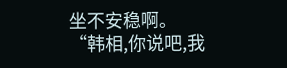坐不安稳啊。
“韩相,你说吧,我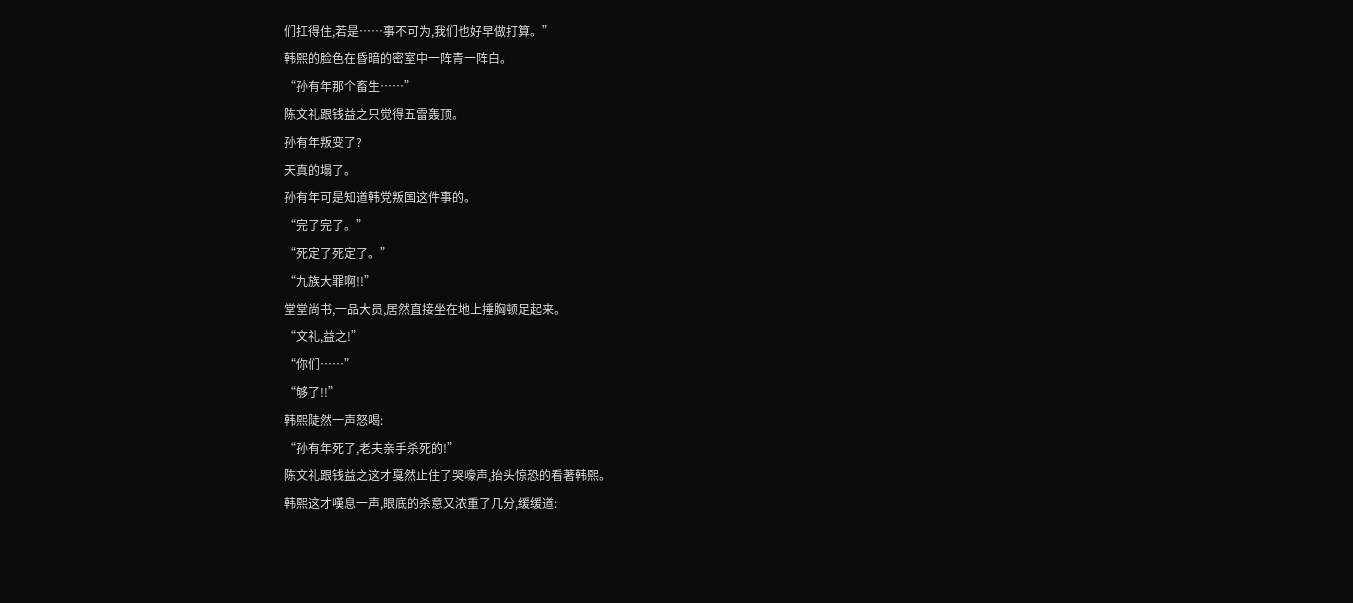们扛得住,若是……事不可为,我们也好早做打算。”
韩熙的脸色在昏暗的密室中一阵青一阵白。
“孙有年那个畜生……”
陈文礼跟钱益之只觉得五雷轰顶。
孙有年叛变了?
天真的塌了。
孙有年可是知道韩党叛国这件事的。
“完了完了。”
“死定了死定了。”
“九族大罪啊!!”
堂堂尚书,一品大员,居然直接坐在地上捶胸顿足起来。
“文礼,益之!”
“你们……”
“够了!!”
韩熙陡然一声怒喝:
“孙有年死了,老夫亲手杀死的!”
陈文礼跟钱益之这才戛然止住了哭嚎声,抬头惊恐的看著韩熙。
韩熙这才嘆息一声,眼底的杀意又浓重了几分,缓缓道: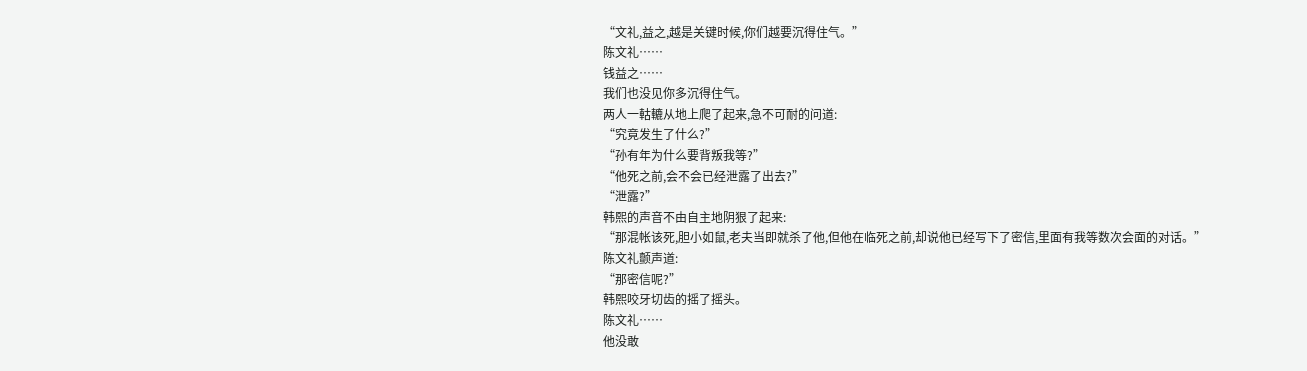“文礼,益之,越是关键时候,你们越要沉得住气。”
陈文礼……
钱益之……
我们也没见你多沉得住气。
两人一軲轆从地上爬了起来,急不可耐的问道:
“究竟发生了什么?”
“孙有年为什么要背叛我等?”
“他死之前,会不会已经泄露了出去?”
“泄露?”
韩熙的声音不由自主地阴狠了起来:
“那混帐该死,胆小如鼠,老夫当即就杀了他,但他在临死之前,却说他已经写下了密信,里面有我等数次会面的对话。”
陈文礼颤声道:
“那密信呢?”
韩熙咬牙切齿的摇了摇头。
陈文礼……
他没敢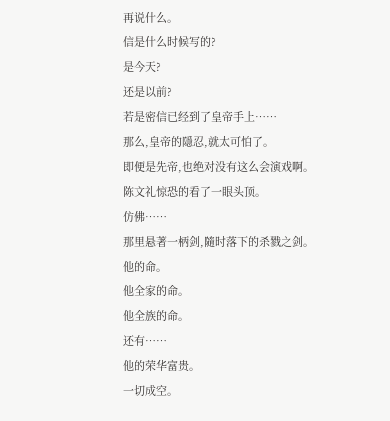再说什么。
信是什么时候写的?
是今天?
还是以前?
若是密信已经到了皇帝手上……
那么,皇帝的隱忍,就太可怕了。
即便是先帝,也绝对没有这么会演戏啊。
陈文礼惊恐的看了一眼头顶。
仿佛……
那里悬著一柄剑,隨时落下的杀戮之剑。
他的命。
他全家的命。
他全族的命。
还有……
他的荣华富贵。
一切成空。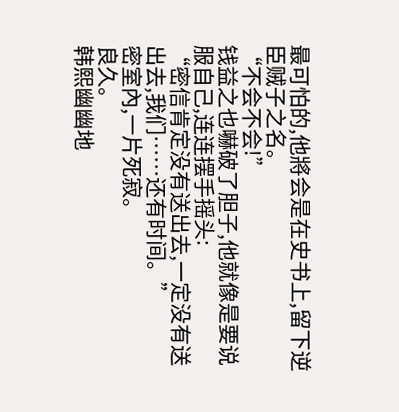最可怕的,他將会是在史书上,留下逆臣贼子之名。
“不会不会!”
钱益之也嚇破了胆子,他就像是要说服自己,连连摆手摇头:
“密信肯定没有送出去,一定没有送出去,我们……还有时间。”
密室內,一片死寂。
良久。
韩熙幽幽地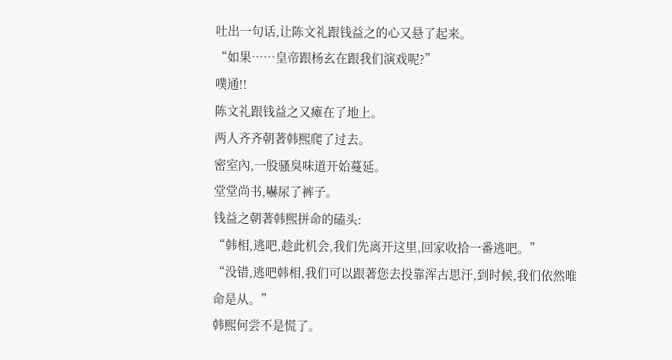吐出一句话,让陈文礼跟钱益之的心又悬了起来。
“如果……皇帝跟杨玄在跟我们演戏呢?”
噗通!!
陈文礼跟钱益之又瘫在了地上。
两人齐齐朝著韩熙爬了过去。
密室內,一股骚臭味道开始蔓延。
堂堂尚书,嚇尿了裤子。
钱益之朝著韩熙拼命的磕头:
“韩相,逃吧,趁此机会,我们先离开这里,回家收拾一番逃吧。”
“没错,逃吧韩相,我们可以跟著您去投靠浑古思汗,到时候,我们依然唯命是从。”
韩熙何尝不是慌了。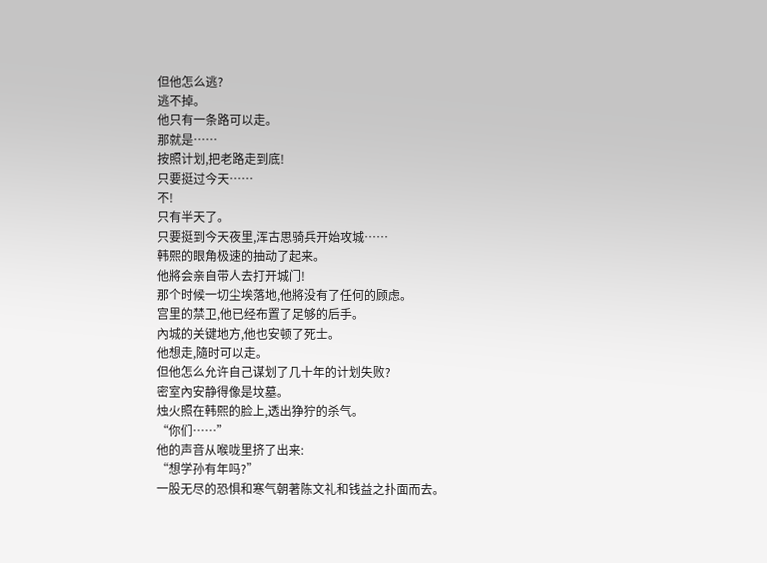但他怎么逃?
逃不掉。
他只有一条路可以走。
那就是……
按照计划,把老路走到底!
只要挺过今天……
不!
只有半天了。
只要挺到今天夜里,浑古思骑兵开始攻城……
韩熙的眼角极速的抽动了起来。
他將会亲自带人去打开城门!
那个时候一切尘埃落地,他將没有了任何的顾虑。
宫里的禁卫,他已经布置了足够的后手。
內城的关键地方,他也安顿了死士。
他想走,隨时可以走。
但他怎么允许自己谋划了几十年的计划失败?
密室內安静得像是坟墓。
烛火照在韩熙的脸上,透出狰狞的杀气。
“你们……”
他的声音从喉咙里挤了出来:
“想学孙有年吗?”
一股无尽的恐惧和寒气朝著陈文礼和钱益之扑面而去。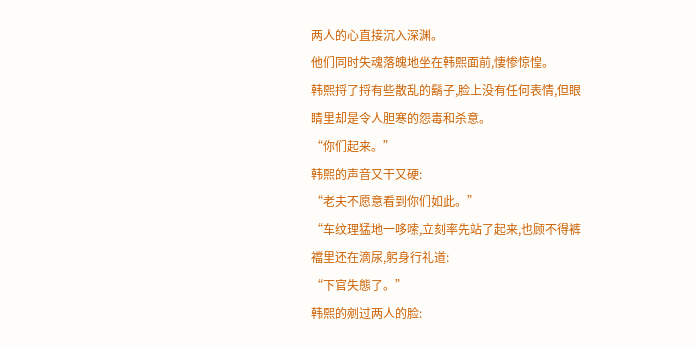两人的心直接沉入深渊。
他们同时失魂落魄地坐在韩熙面前,悽惨惊惶。
韩熙捋了捋有些散乱的鬍子,脸上没有任何表情,但眼睛里却是令人胆寒的怨毒和杀意。
“你们起来。”
韩熙的声音又干又硬:
“老夫不愿意看到你们如此。”
“车纹理猛地一哆嗦,立刻率先站了起来,也顾不得裤襠里还在滴尿,躬身行礼道:
“下官失態了。”
韩熙的剜过两人的脸: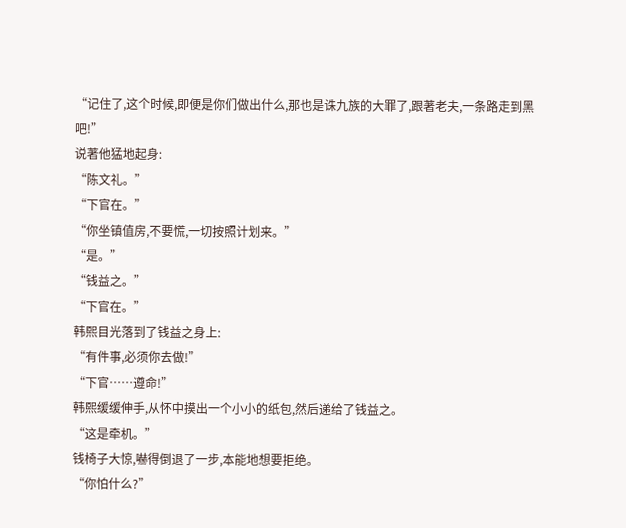“记住了,这个时候,即便是你们做出什么,那也是诛九族的大罪了,跟著老夫,一条路走到黑吧!”
说著他猛地起身:
“陈文礼。”
“下官在。”
“你坐镇值房,不要慌,一切按照计划来。”
“是。”
“钱益之。”
“下官在。”
韩熙目光落到了钱益之身上:
“有件事,必须你去做!”
“下官……遵命!”
韩熙缓缓伸手,从怀中摸出一个小小的纸包,然后递给了钱益之。
“这是牵机。”
钱椅子大惊,嚇得倒退了一步,本能地想要拒绝。
“你怕什么?”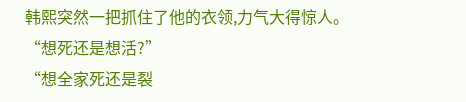韩熙突然一把抓住了他的衣领,力气大得惊人。
“想死还是想活?”
“想全家死还是裂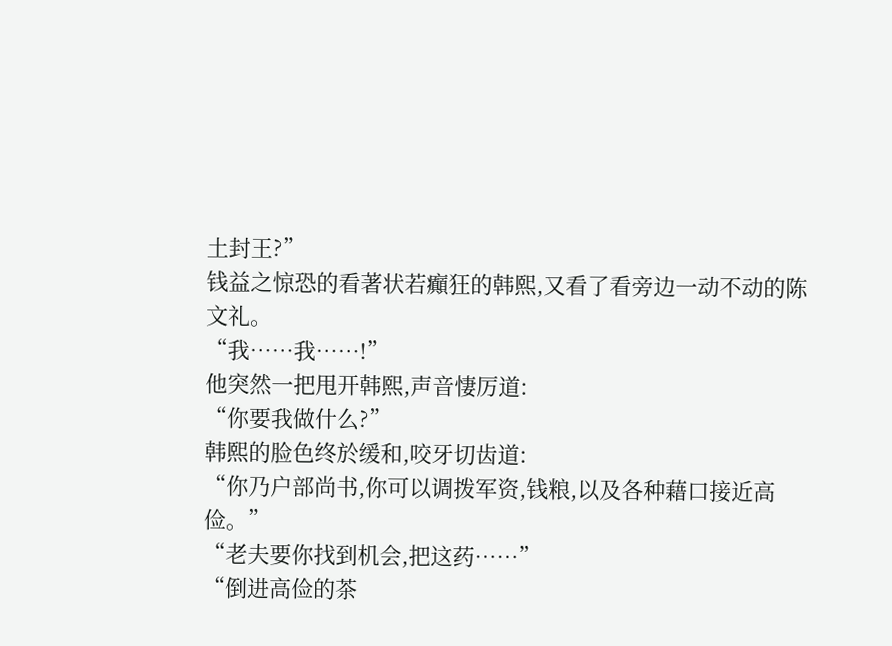土封王?”
钱益之惊恐的看著状若癲狂的韩熙,又看了看旁边一动不动的陈文礼。
“我……我……!”
他突然一把甩开韩熙,声音悽厉道:
“你要我做什么?”
韩熙的脸色终於缓和,咬牙切齿道:
“你乃户部尚书,你可以调拨军资,钱粮,以及各种藉口接近高俭。”
“老夫要你找到机会,把这药……”
“倒进高俭的茶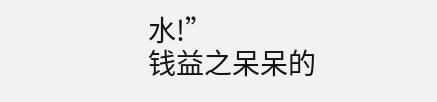水!”
钱益之呆呆的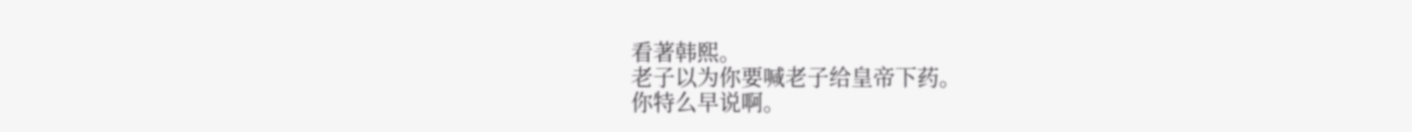看著韩熙。
老子以为你要喊老子给皇帝下药。
你特么早说啊。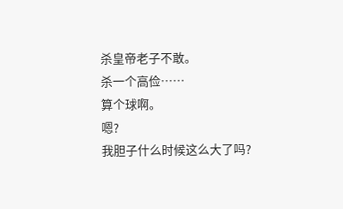杀皇帝老子不敢。
杀一个高俭……
算个球啊。
嗯?
我胆子什么时候这么大了吗?